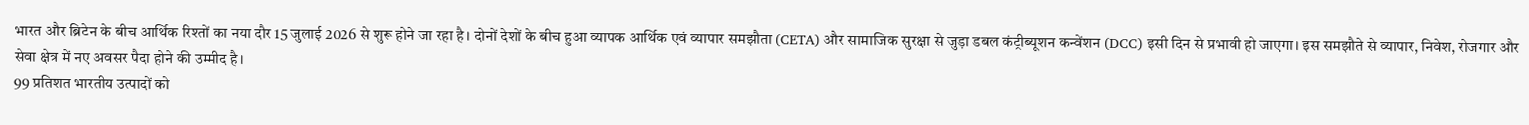भारत और ब्रिटेन के बीच आर्थिक रिश्तों का नया दौर 15 जुलाई 2026 से शुरू होने जा रहा है। दोनों देशों के बीच हुआ व्यापक आर्थिक एवं व्यापार समझौता (CETA) और सामाजिक सुरक्षा से जुड़ा डबल कंट्रीब्यूशन कन्वेंशन (DCC) इसी दिन से प्रभावी हो जाएगा। इस समझौते से व्यापार, निवेश, रोजगार और सेवा क्षेत्र में नए अवसर पैदा होने की उम्मीद है।
99 प्रतिशत भारतीय उत्पादों को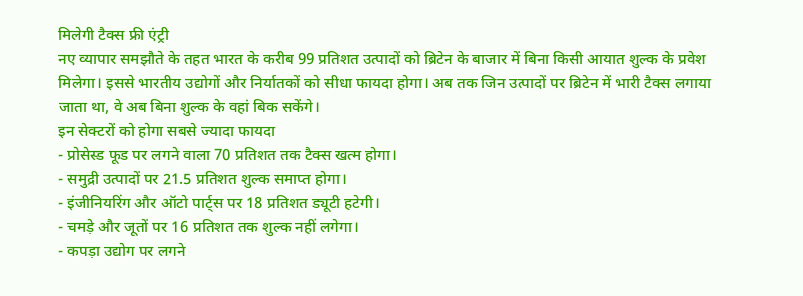मिलेगी टैक्स फ्री एंट्री
नए व्यापार समझौते के तहत भारत के करीब 99 प्रतिशत उत्पादों को ब्रिटेन के बाजार में बिना किसी आयात शुल्क के प्रवेश मिलेगा। इससे भारतीय उद्योगों और निर्यातकों को सीधा फायदा होगा। अब तक जिन उत्पादों पर ब्रिटेन में भारी टैक्स लगाया जाता था, वे अब बिना शुल्क के वहां बिक सकेंगे।
इन सेक्टरों को होगा सबसे ज्यादा फायदा
- प्रोसेस्ड फूड पर लगने वाला 70 प्रतिशत तक टैक्स खत्म होगा।
- समुद्री उत्पादों पर 21.5 प्रतिशत शुल्क समाप्त होगा।
- इंजीनियरिंग और ऑटो पार्ट्स पर 18 प्रतिशत ड्यूटी हटेगी।
- चमड़े और जूतों पर 16 प्रतिशत तक शुल्क नहीं लगेगा।
- कपड़ा उद्योग पर लगने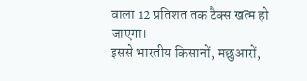वाला 12 प्रतिशत तक टैक्स खत्म हो जाएगा।
इससे भारतीय किसानों, मछुआरों,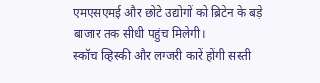एमएसएमई और छोटे उद्योगों को ब्रिटेन के बड़े बाजार तक सीधी पहुंच मिलेगी।
स्कॉच व्हिस्की और लग्जरी कारें होंगी सस्ती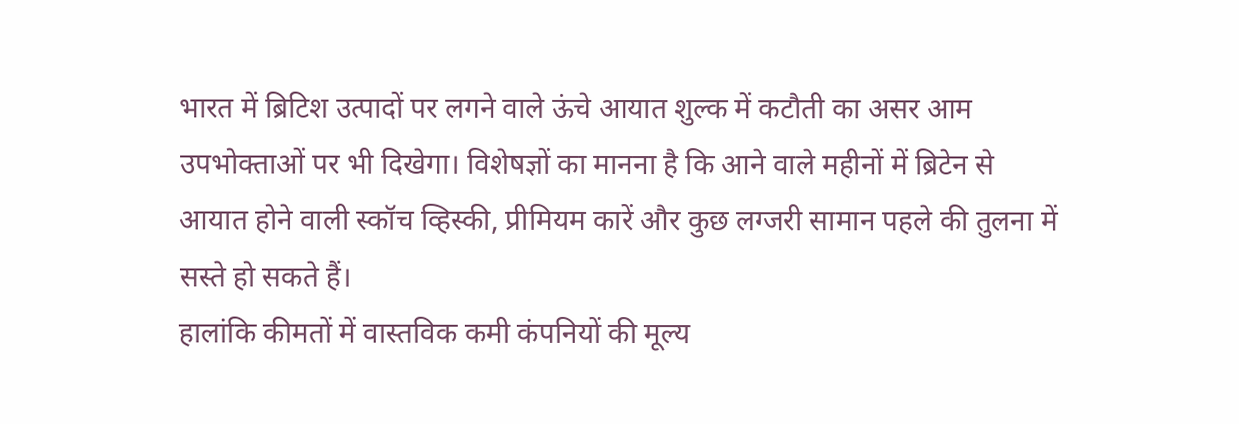भारत में ब्रिटिश उत्पादों पर लगने वाले ऊंचे आयात शुल्क में कटौती का असर आम उपभोक्ताओं पर भी दिखेगा। विशेषज्ञों का मानना है कि आने वाले महीनों में ब्रिटेन से आयात होने वाली स्कॉच व्हिस्की, प्रीमियम कारें और कुछ लग्जरी सामान पहले की तुलना में सस्ते हो सकते हैं।
हालांकि कीमतों में वास्तविक कमी कंपनियों की मूल्य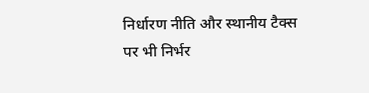निर्धारण नीति और स्थानीय टैक्स पर भी निर्भर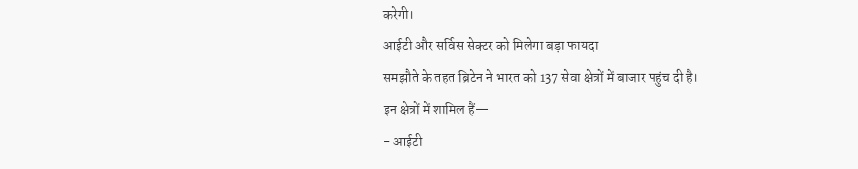करेगी।
आईटी और सर्विस सेक्टर को मिलेगा बड़ा फायदा
समझौते के तहत ब्रिटेन ने भारत को 137 सेवा क्षेत्रों में बाजार पहुंच दी है।
इन क्षेत्रों में शामिल हैं—
- आईटी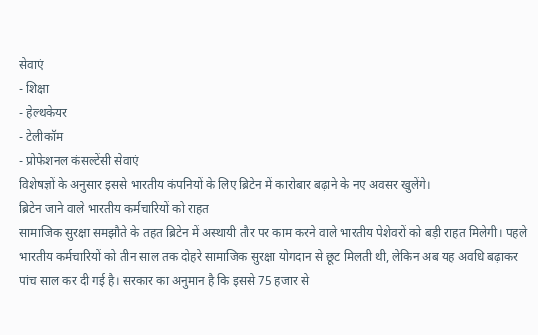सेवाएं
- शिक्षा
- हेल्थकेयर
- टेलीकॉम
- प्रोफेशनल कंसल्टेंसी सेवाएं
विशेषज्ञों के अनुसार इससे भारतीय कंपनियों के लिए ब्रिटेन में कारोबार बढ़ाने के नए अवसर खुलेंगे।
ब्रिटेन जाने वाले भारतीय कर्मचारियों को राहत
सामाजिक सुरक्षा समझौते के तहत ब्रिटेन में अस्थायी तौर पर काम करने वाले भारतीय पेशेवरों को बड़ी राहत मिलेगी। पहले भारतीय कर्मचारियों को तीन साल तक दोहरे सामाजिक सुरक्षा योगदान से छूट मिलती थी, लेकिन अब यह अवधि बढ़ाकर पांच साल कर दी गई है। सरकार का अनुमान है कि इससे 75 हजार से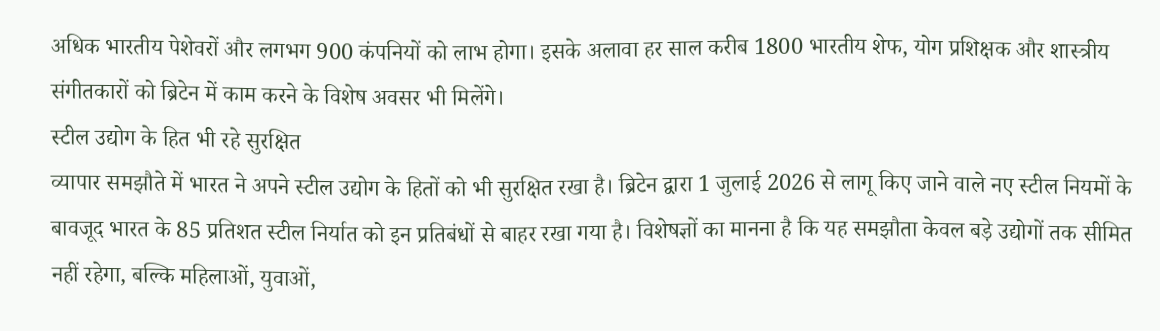अधिक भारतीय पेशेवरों और लगभग 900 कंपनियों को लाभ होगा। इसके अलावा हर साल करीब 1800 भारतीय शेफ, योग प्रशिक्षक और शास्त्रीय संगीतकारों को ब्रिटेन में काम करने के विशेष अवसर भी मिलेंगे।
स्टील उद्योग के हित भी रहे सुरक्षित
व्यापार समझौते में भारत ने अपने स्टील उद्योग के हितों को भी सुरक्षित रखा है। ब्रिटेन द्वारा 1 जुलाई 2026 से लागू किए जाने वाले नए स्टील नियमों के बावजूद भारत के 85 प्रतिशत स्टील निर्यात को इन प्रतिबंधों से बाहर रखा गया है। विशेषज्ञों का मानना है कि यह समझौता केवल बड़े उद्योगों तक सीमित नहीं रहेगा, बल्कि महिलाओं, युवाओं,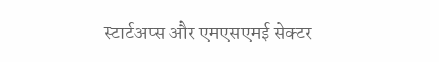स्टार्टअप्स और एमएसएमई सेक्टर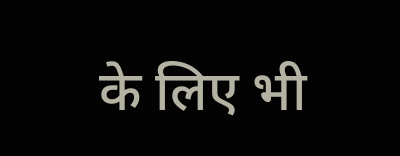के लिए भी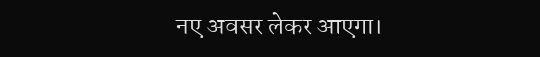नए अवसर लेकर आएगा।